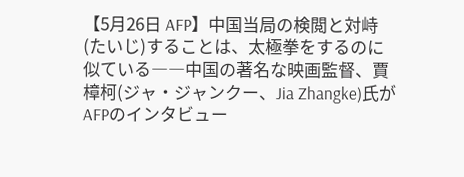【5月26日 AFP】中国当局の検閲と対峙(たいじ)することは、太極拳をするのに似ている――中国の著名な映画監督、賈樟柯(ジャ・ジャンクー、Jia Zhangke)氏がAFPのインタビュー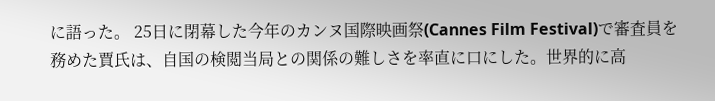に語った。 25日に閉幕した今年のカンヌ国際映画祭(Cannes Film Festival)で審査員を務めた賈氏は、自国の検閲当局との関係の難しさを率直に口にした。世界的に高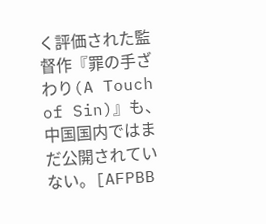く評価された監督作『罪の手ざわり(A Touch of Sin)』も、中国国内ではまだ公開されていない。[AFPBB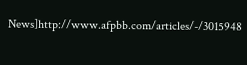News]http://www.afpbb.com/articles/-/3015948